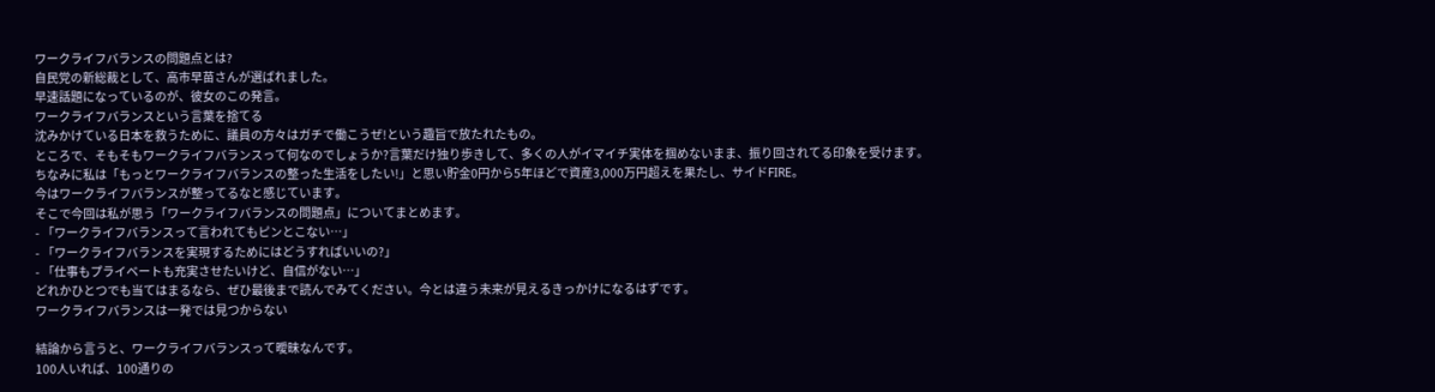ワークライフバランスの問題点とは?
自民党の新総裁として、高市早苗さんが選ばれました。
早速話題になっているのが、彼女のこの発言。
ワークライフバランスという言葉を捨てる
沈みかけている日本を救うために、議員の方々はガチで働こうぜ!という趣旨で放たれたもの。
ところで、そもそもワークライフバランスって何なのでしょうか?言葉だけ独り歩きして、多くの人がイマイチ実体を掴めないまま、振り回されてる印象を受けます。
ちなみに私は「もっとワークライフバランスの整った生活をしたい!」と思い貯金0円から5年ほどで資産3,000万円超えを果たし、サイドFIRE。
今はワークライフバランスが整ってるなと感じています。
そこで今回は私が思う「ワークライフバランスの問題点」についてまとめます。
- 「ワークライフバランスって言われてもピンとこない…」
- 「ワークライフバランスを実現するためにはどうすればいいの?」
- 「仕事もプライベートも充実させたいけど、自信がない…」
どれかひとつでも当てはまるなら、ぜひ最後まで読んでみてください。今とは違う未来が見えるきっかけになるはずです。
ワークライフバランスは一発では見つからない

結論から言うと、ワークライフバランスって曖昧なんです。
100人いれば、100通りの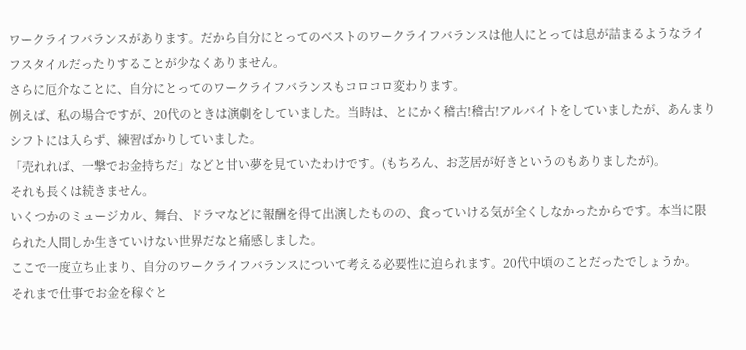ワークライフバランスがあります。だから自分にとってのベストのワークライフバランスは他人にとっては息が詰まるようなライフスタイルだったりすることが少なくありません。
さらに厄介なことに、自分にとってのワークライフバランスもコロコロ変わります。
例えば、私の場合ですが、20代のときは演劇をしていました。当時は、とにかく稽古!稽古!アルバイトをしていましたが、あんまりシフトには入らず、練習ばかりしていました。
「売れれば、一撃でお金持ちだ」などと甘い夢を見ていたわけです。(もちろん、お芝居が好きというのもありましたが)。
それも長くは続きません。
いくつかのミュージカル、舞台、ドラマなどに報酬を得て出演したものの、食っていける気が全くしなかったからです。本当に限られた人間しか生きていけない世界だなと痛感しました。
ここで一度立ち止まり、自分のワークライフバランスについて考える必要性に迫られます。20代中頃のことだったでしょうか。
それまで仕事でお金を稼ぐと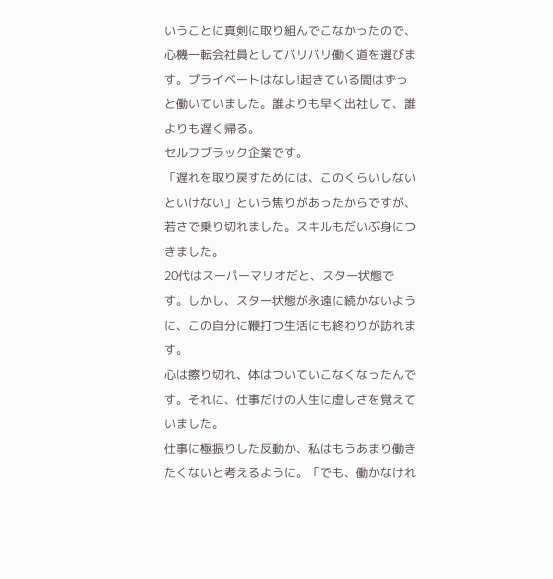いうことに真剣に取り組んでこなかったので、心機一転会社員としてバリバリ働く道を選びます。プライベートはなし!起きている間はずっと働いていました。誰よりも早く出社して、誰よりも遅く帰る。
セルフブラック企業です。
「遅れを取り戻すためには、このくらいしないといけない」という焦りがあったからですが、若さで乗り切れました。スキルもだいぶ身につきました。
20代はスーパーマリオだと、スター状態です。しかし、スター状態が永遠に続かないように、この自分に鞭打つ生活にも終わりが訪れます。
心は擦り切れ、体はついていこなくなったんです。それに、仕事だけの人生に虚しさを覚えていました。
仕事に極振りした反動か、私はもうあまり働きたくないと考えるように。「でも、働かなけれ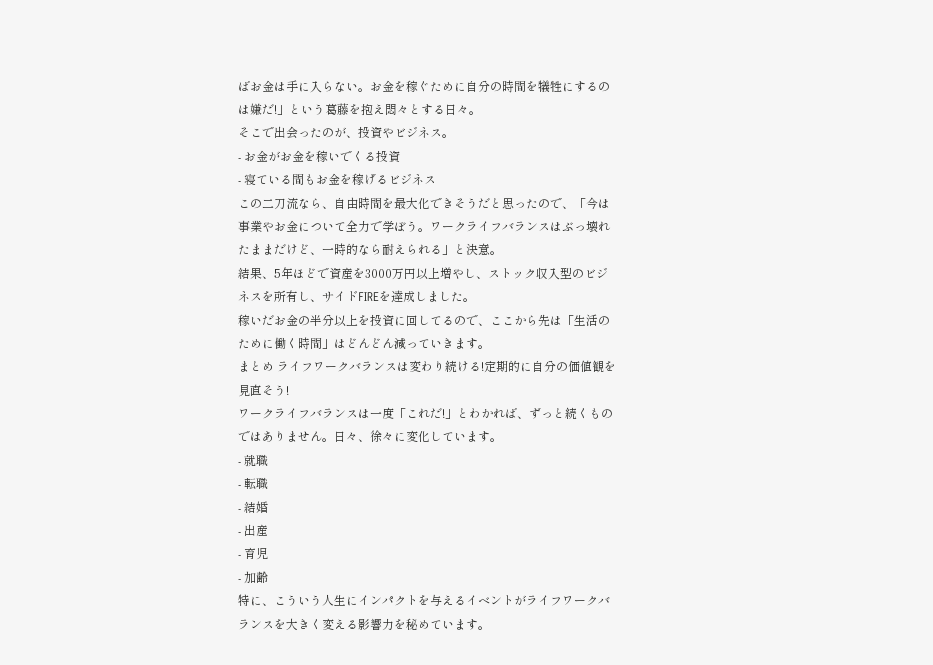ばお金は手に入らない。お金を稼ぐために自分の時間を犠牲にするのは嫌だ!」という葛藤を抱え悶々とする日々。
そこで出会ったのが、投資やビジネス。
- お金がお金を稼いでくる投資
- 寝ている間もお金を稼げるビジネス
この二刀流なら、自由時間を最大化できそうだと思ったので、「今は事業やお金について全力で学ぼう。ワークライフバランスはぶっ壊れたままだけど、一時的なら耐えられる」と決意。
結果、5年ほどで資産を3000万円以上増やし、ストック収入型のビジネスを所有し、サイドFIREを達成しました。
稼いだお金の半分以上を投資に回してるので、ここから先は「生活のために働く時間」はどんどん減っていきます。
まとめ ライフワークバランスは変わり続ける!定期的に自分の価値観を見直そう!
ワークライフバランスは一度「これだ!」とわかれば、ずっと続くものではありません。日々、徐々に変化しています。
- 就職
- 転職
- 結婚
- 出産
- 育児
- 加齢
特に、こういう人生にインパクトを与えるイベントがライフワークバランスを大きく変える影響力を秘めています。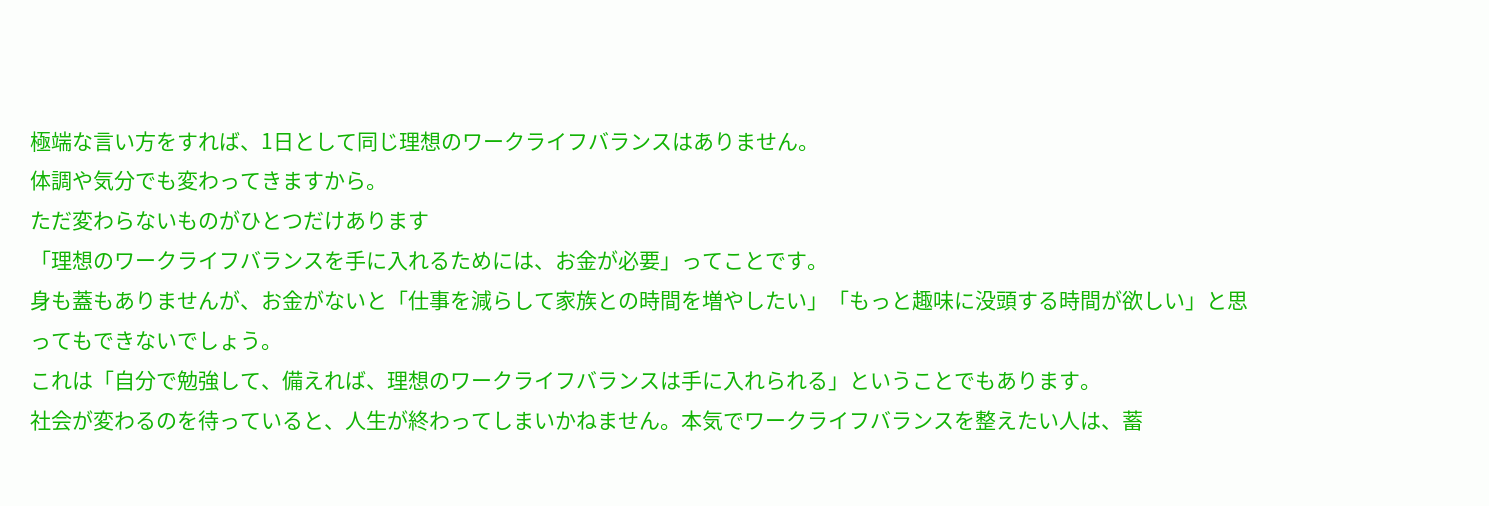極端な言い方をすれば、1日として同じ理想のワークライフバランスはありません。
体調や気分でも変わってきますから。
ただ変わらないものがひとつだけあります
「理想のワークライフバランスを手に入れるためには、お金が必要」ってことです。
身も蓋もありませんが、お金がないと「仕事を減らして家族との時間を増やしたい」「もっと趣味に没頭する時間が欲しい」と思ってもできないでしょう。
これは「自分で勉強して、備えれば、理想のワークライフバランスは手に入れられる」ということでもあります。
社会が変わるのを待っていると、人生が終わってしまいかねません。本気でワークライフバランスを整えたい人は、蓄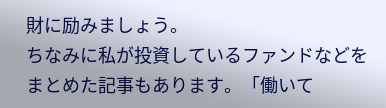財に励みましょう。
ちなみに私が投資しているファンドなどをまとめた記事もあります。「働いて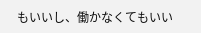もいいし、働かなくてもいい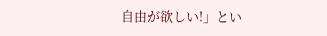自由が欲しい!」とい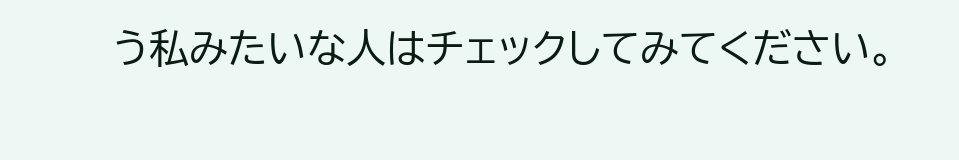う私みたいな人はチェックしてみてください。